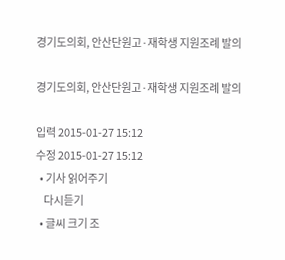경기도의회, 안산단원고·재학생 지원조례 발의

경기도의회, 안산단원고·재학생 지원조례 발의

입력 2015-01-27 15:12
수정 2015-01-27 15:12
  • 기사 읽어주기
    다시듣기
  • 글씨 크기 조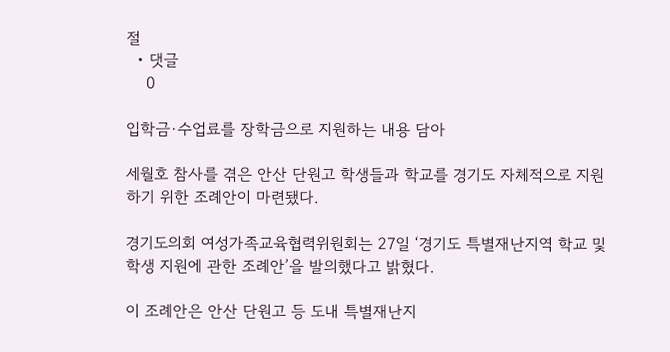절
  • 댓글
    0

입학금·수업료를 장학금으로 지원하는 내용 담아

세월호 참사를 겪은 안산 단원고 학생들과 학교를 경기도 자체적으로 지원하기 위한 조례안이 마련됐다.

경기도의회 여성가족교육협력위원회는 27일 ‘경기도 특별재난지역 학교 및 학생 지원에 관한 조례안’을 발의했다고 밝혔다.

이 조례안은 안산 단원고 등 도내 특별재난지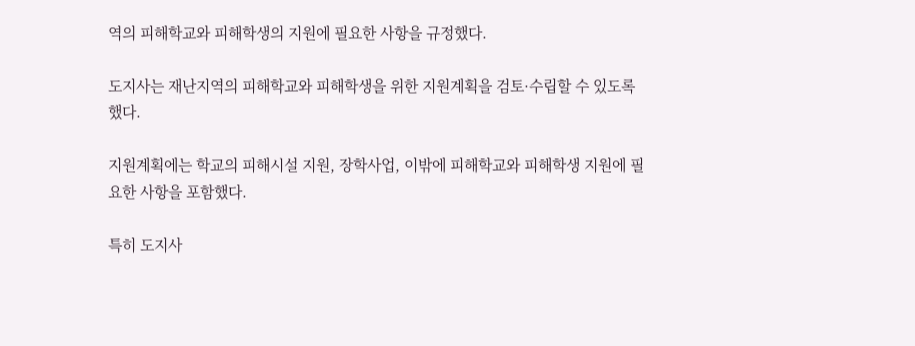역의 피해학교와 피해학생의 지원에 필요한 사항을 규정했다.

도지사는 재난지역의 피해학교와 피해학생을 위한 지원계획을 검토·수립할 수 있도록 했다.

지원계획에는 학교의 피해시설 지원, 장학사업, 이밖에 피해학교와 피해학생 지원에 필요한 사항을 포함했다.

특히 도지사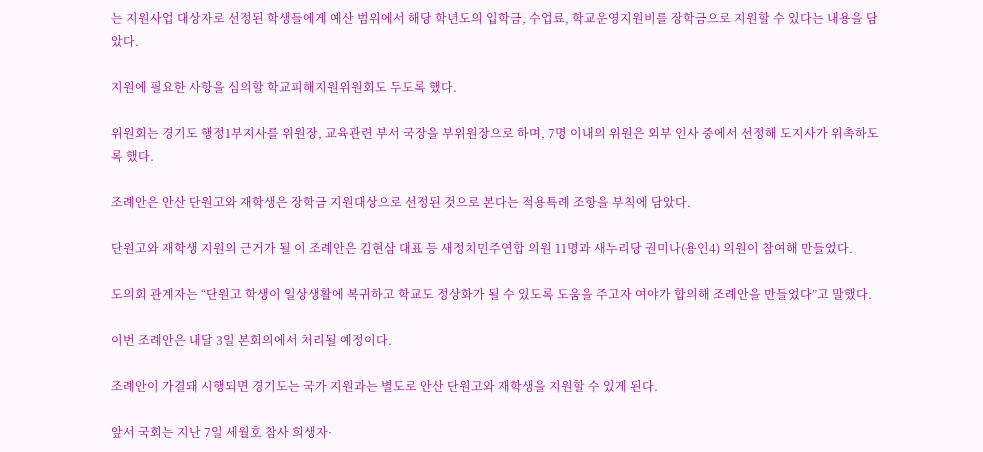는 지원사업 대상자로 선정된 학생들에게 예산 범위에서 해당 학년도의 입학금, 수업료, 학교운영지원비를 장학금으로 지원할 수 있다는 내용을 담았다.

지원에 필요한 사항을 심의할 학교피해지원위원회도 두도록 했다.

위원회는 경기도 행정1부지사를 위원장, 교육관련 부서 국장을 부위원장으로 하며, 7명 이내의 위원은 외부 인사 중에서 선정해 도지사가 위촉하도록 했다.

조례안은 안산 단원고와 재학생은 장학금 지원대상으로 선정된 것으로 본다는 적용특례 조항을 부칙에 담았다.

단원고와 재학생 지원의 근거가 될 이 조례안은 김현삼 대표 등 새정치민주연합 의원 11명과 새누리당 권미나(용인4) 의원이 참여해 만들었다.

도의회 관계자는 “단원고 학생이 일상생활에 복귀하고 학교도 정상화가 될 수 있도록 도움을 주고자 여야가 합의해 조례안을 만들었다”고 말했다.

이번 조례안은 내달 3일 본회의에서 처리될 예정이다.

조례안이 가결돼 시행되면 경기도는 국가 지원과는 별도로 안산 단원고와 재학생을 지원할 수 있게 된다.

앞서 국회는 지난 7일 세월호 참사 희생자·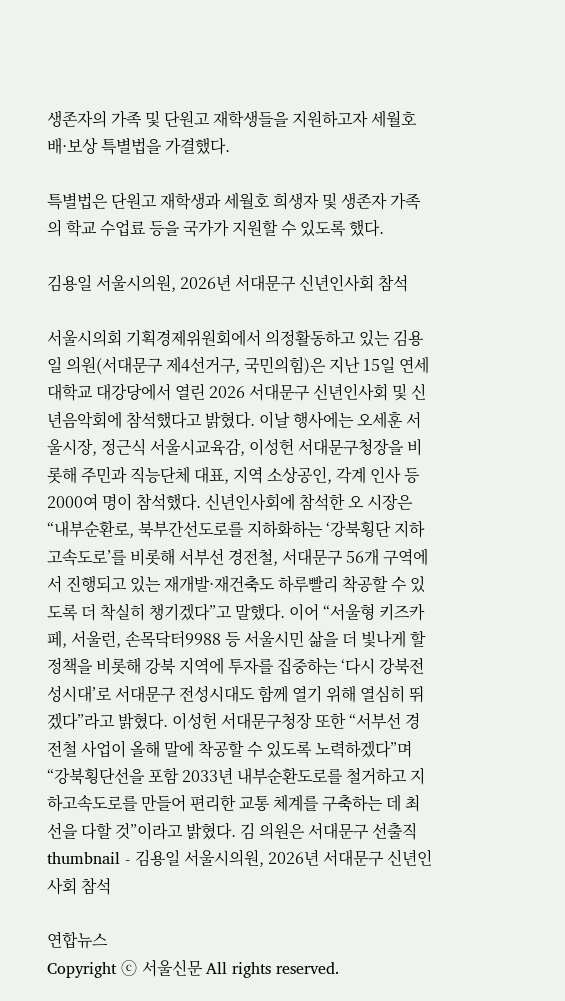생존자의 가족 및 단원고 재학생들을 지원하고자 세월호 배·보상 특별법을 가결했다.

특별법은 단원고 재학생과 세월호 희생자 및 생존자 가족의 학교 수업료 등을 국가가 지원할 수 있도록 했다.

김용일 서울시의원, 2026년 서대문구 신년인사회 참석

서울시의회 기획경제위원회에서 의정활동하고 있는 김용일 의원(서대문구 제4선거구, 국민의힘)은 지난 15일 연세대학교 대강당에서 열린 2026 서대문구 신년인사회 및 신년음악회에 참석했다고 밝혔다. 이날 행사에는 오세훈 서울시장, 정근식 서울시교육감, 이성헌 서대문구청장을 비롯해 주민과 직능단체 대표, 지역 소상공인, 각계 인사 등 2000여 명이 참석했다. 신년인사회에 참석한 오 시장은 “내부순환로, 북부간선도로를 지하화하는 ‘강북횡단 지하고속도로’를 비롯해 서부선 경전철, 서대문구 56개 구역에서 진행되고 있는 재개발·재건축도 하루빨리 착공할 수 있도록 더 착실히 챙기겠다”고 말했다. 이어 “서울형 키즈카페, 서울런, 손목닥터9988 등 서울시민 삶을 더 빛나게 할 정책을 비롯해 강북 지역에 투자를 집중하는 ‘다시 강북전성시대’로 서대문구 전성시대도 함께 열기 위해 열심히 뛰겠다”라고 밝혔다. 이성헌 서대문구청장 또한 “서부선 경전철 사업이 올해 말에 착공할 수 있도록 노력하겠다”며 “강북횡단선을 포함 2033년 내부순환도로를 철거하고 지하고속도로를 만들어 편리한 교통 체계를 구축하는 데 최선을 다할 것”이라고 밝혔다. 김 의원은 서대문구 선출직
thumbnail - 김용일 서울시의원, 2026년 서대문구 신년인사회 참석

연합뉴스
Copyright ⓒ 서울신문 All rights reserved.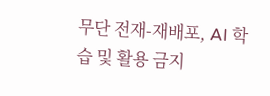무단 전재-재배포, AI 학습 및 활용 금지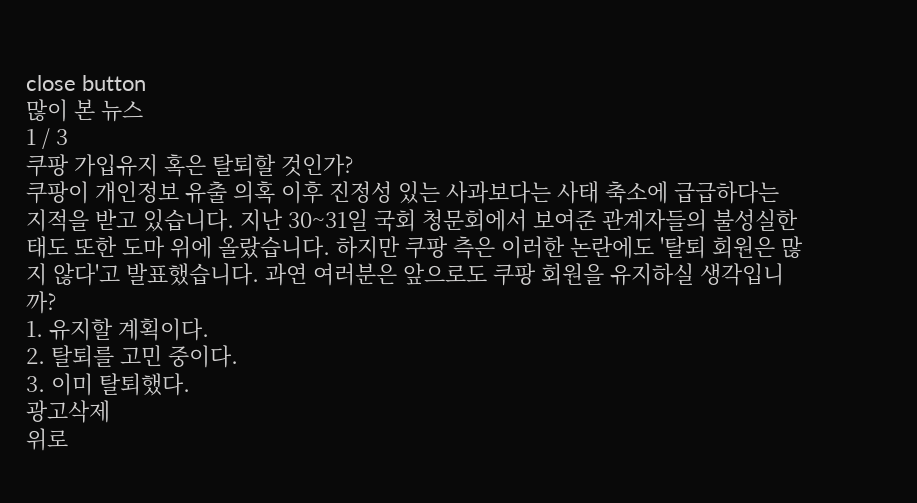close button
많이 본 뉴스
1 / 3
쿠팡 가입유지 혹은 탈퇴할 것인가?
쿠팡이 개인정보 유출 의혹 이후 진정성 있는 사과보다는 사태 축소에 급급하다는 지적을 받고 있습니다. 지난 30~31일 국회 청문회에서 보여준 관계자들의 불성실한 태도 또한 도마 위에 올랐습니다. 하지만 쿠팡 측은 이러한 논란에도 '탈퇴 회원은 많지 않다'고 발표했습니다. 과연 여러분은 앞으로도 쿠팡 회원을 유지하실 생각입니까?
1. 유지할 계획이다.
2. 탈퇴를 고민 중이다.
3. 이미 탈퇴했다.
광고삭제
위로